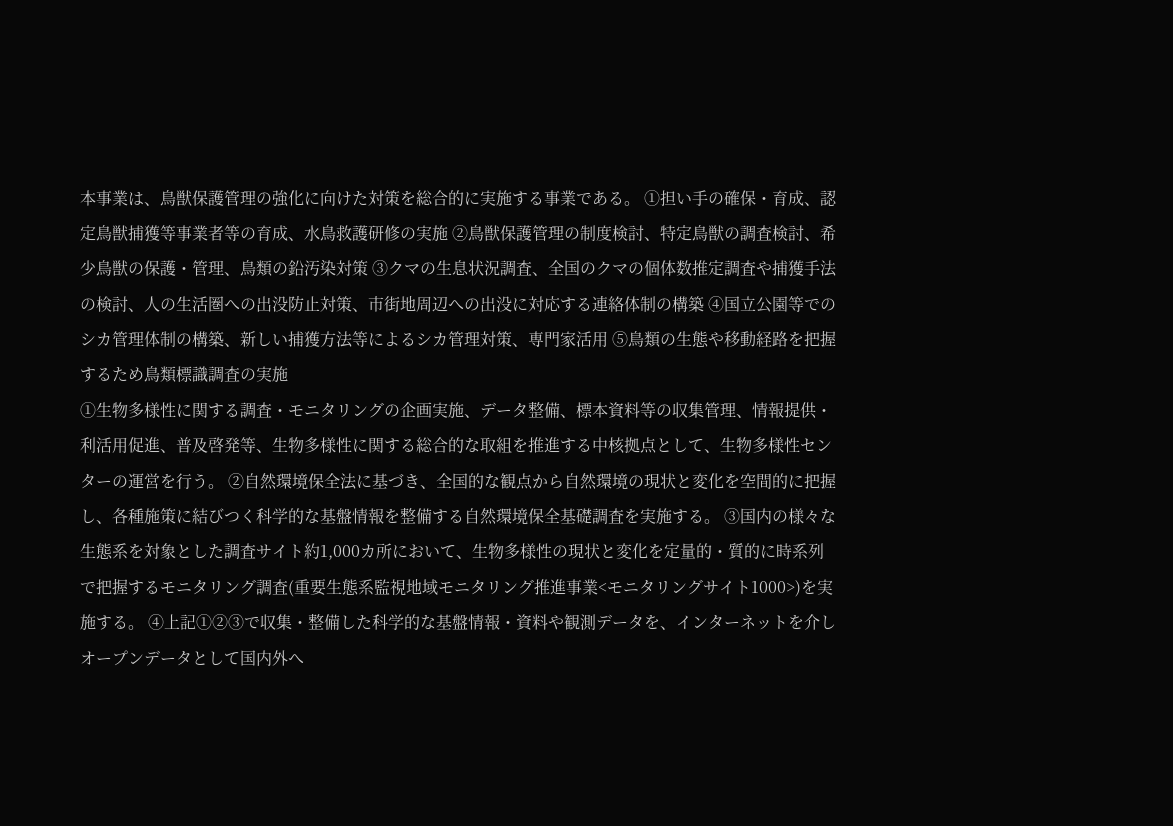本事業は、鳥獣保護管理の強化に向けた対策を総合的に実施する事業である。 ①担い手の確保・育成、認定鳥獣捕獲等事業者等の育成、水鳥救護研修の実施 ②鳥獣保護管理の制度検討、特定鳥獣の調査検討、希少鳥獣の保護・管理、鳥類の鉛汚染対策 ③クマの生息状況調査、全国のクマの個体数推定調査や捕獲手法の検討、人の生活圏への出没防止対策、市街地周辺への出没に対応する連絡体制の構築 ④国立公園等でのシカ管理体制の構築、新しい捕獲方法等によるシカ管理対策、専門家活用 ⑤鳥類の生態や移動経路を把握するため鳥類標識調査の実施
①生物多様性に関する調査・モニタリングの企画実施、データ整備、標本資料等の収集管理、情報提供・利活用促進、普及啓発等、生物多様性に関する総合的な取組を推進する中核拠点として、生物多様性センターの運営を行う。 ②自然環境保全法に基づき、全国的な観点から自然環境の現状と変化を空間的に把握し、各種施策に結びつく科学的な基盤情報を整備する自然環境保全基礎調査を実施する。 ③国内の様々な生態系を対象とした調査サイト約1,000カ所において、生物多様性の現状と変化を定量的・質的に時系列で把握するモニタリング調査(重要生態系監視地域モニタリング推進事業<モニタリングサイト1000>)を実施する。 ④上記①②③で収集・整備した科学的な基盤情報・資料や観測データを、インターネットを介しオープンデータとして国内外へ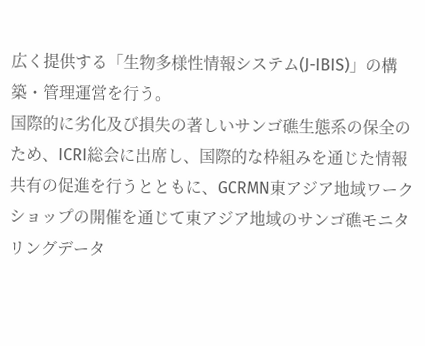広く提供する「生物多様性情報システム(J-IBIS)」の構築・管理運営を行う。
国際的に劣化及び損失の著しいサンゴ礁生態系の保全のため、ICRI総会に出席し、国際的な枠組みを通じた情報共有の促進を行うとともに、GCRMN東アジア地域ワークショップの開催を通じて東アジア地域のサンゴ礁モニタリングデータ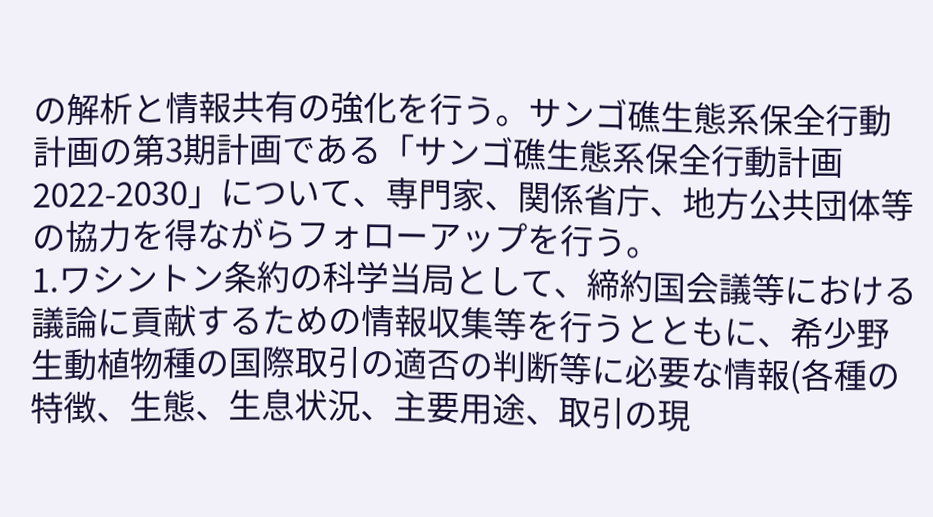の解析と情報共有の強化を行う。サンゴ礁生態系保全行動計画の第3期計画である「サンゴ礁生態系保全行動計画2022-2030」について、専門家、関係省庁、地方公共団体等の協力を得ながらフォローアップを行う。
1.ワシントン条約の科学当局として、締約国会議等における議論に貢献するための情報収集等を行うとともに、希少野生動植物種の国際取引の適否の判断等に必要な情報(各種の特徴、生態、生息状況、主要用途、取引の現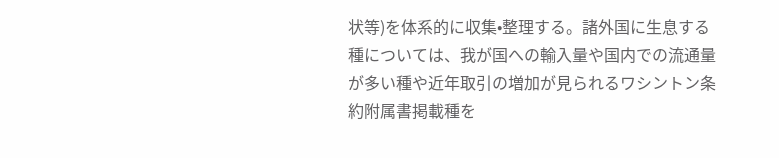状等)を体系的に収集•整理する。諸外国に生息する種については、我が国への輸入量や国内での流通量が多い種や近年取引の増加が見られるワシントン条約附属書掲載種を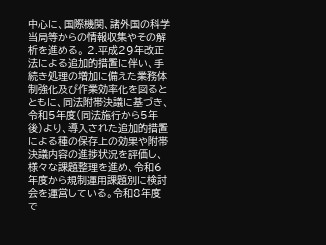中心に、国際機関、諸外国の科学当局等からの情報収集やその解析を進める。 2.平成29年改正法による追加的措置に伴い、手続き処理の増加に備えた業務体制強化及び作業効率化を図るとともに、同法附帯決議に基づき、令和5年度(同法施行から5年後)より、導入された追加的措置による種の保存上の効果や附帯決議内容の進捗状況を評価し、様々な課題整理を進め、令和6年度から規制運用課題別に検討会を運営している。令和8年度で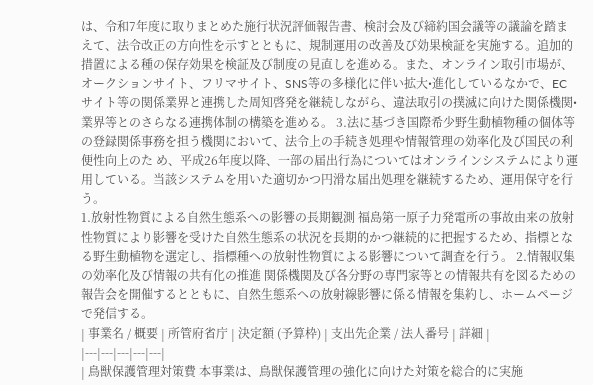は、令和7年度に取りまとめた施行状況評価報告書、検討会及び締約国会議等の議論を踏まえて、法令改正の方向性を示すとともに、規制運用の改善及び効果検証を実施する。追加的措置による種の保存効果を検証及び制度の見直しを進める。また、オンライン取引市場が、オークションサイト、フリマサイト、SNS等の多様化に伴い拡大•進化しているなかで、ECサイト等の関係業界と連携した周知啓発を継続しながら、違法取引の撲滅に向けた関係機関•業界等とのさらなる連携体制の構築を進める。 3.法に基づき国際希少野生動植物種の個体等の登録関係事務を担う機関において、法令上の手続き処理や情報管理の効率化及び国民の利便性向上のた め、平成26年度以降、一部の届出行為についてはオンラインシステムにより運用している。当該システムを用いた適切かつ円滑な届出処理を継続するため、運用保守を行う。
1.放射性物質による自然生態系への影響の長期観測 福島第一原子力発電所の事故由来の放射性物質により影響を受けた自然生態系の状況を長期的かつ継続的に把握するため、指標となる野生動植物を選定し、指標種への放射性物質による影響について調査を行う。 2.情報収集の効率化及び情報の共有化の推進 関係機関及び各分野の専門家等との情報共有を図るための報告会を開催するとともに、自然生態系への放射線影響に係る情報を集約し、ホームページで発信する。
| 事業名 / 概要 | 所管府省庁 | 決定額 (予算枠) | 支出先企業 / 法人番号 | 詳細 |
|---|---|---|---|---|
| 鳥獣保護管理対策費 本事業は、鳥獣保護管理の強化に向けた対策を総合的に実施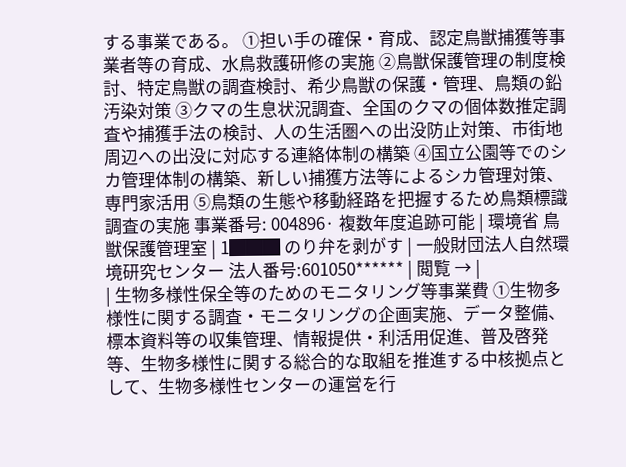する事業である。 ①担い手の確保・育成、認定鳥獣捕獲等事業者等の育成、水鳥救護研修の実施 ②鳥獣保護管理の制度検討、特定鳥獣の調査検討、希少鳥獣の保護・管理、鳥類の鉛汚染対策 ③クマの生息状況調査、全国のクマの個体数推定調査や捕獲手法の検討、人の生活圏への出没防止対策、市街地周辺への出没に対応する連絡体制の構築 ④国立公園等でのシカ管理体制の構築、新しい捕獲方法等によるシカ管理対策、専門家活用 ⑤鳥類の生態や移動経路を把握するため鳥類標識調査の実施 事業番号: 004896· 複数年度追跡可能 | 環境省 鳥獣保護管理室 | 1███ のり弁を剥がす | 一般財団法人自然環境研究センター 法人番号:601050****** | 閲覧 → |
| 生物多様性保全等のためのモニタリング等事業費 ①生物多様性に関する調査・モニタリングの企画実施、データ整備、標本資料等の収集管理、情報提供・利活用促進、普及啓発等、生物多様性に関する総合的な取組を推進する中核拠点として、生物多様性センターの運営を行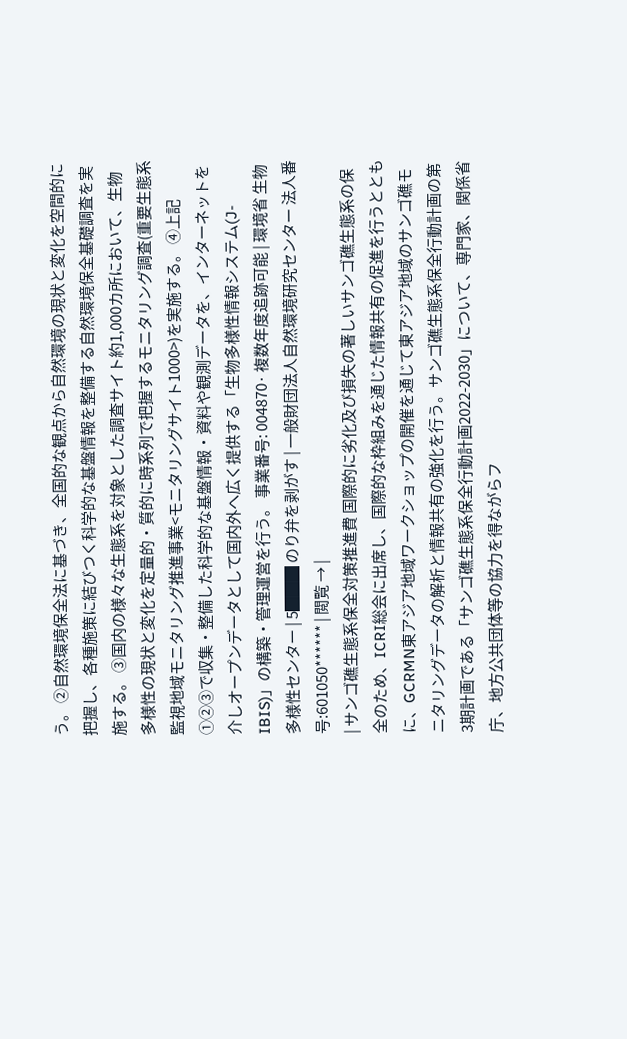う。 ②自然環境保全法に基づき、全国的な観点から自然環境の現状と変化を空間的に把握し、各種施策に結びつく科学的な基盤情報を整備する自然環境保全基礎調査を実施する。 ③国内の様々な生態系を対象とした調査サイト約1,000カ所において、生物多様性の現状と変化を定量的・質的に時系列で把握するモニタリング調査(重要生態系監視地域モニタリング推進事業<モニタリングサイト1000>)を実施する。 ④上記①②③で収集・整備した科学的な基盤情報・資料や観測データを、インターネットを介しオープンデータとして国内外へ広く提供する「生物多様性情報システム(J-IBIS)」の構築・管理運営を行う。 事業番号: 004870· 複数年度追跡可能 | 環境省 生物多様性センター | 5███ のり弁を剥がす | 一般財団法人自然環境研究センター 法人番号:601050****** | 閲覧 → |
| サンゴ礁生態系保全対策推進費 国際的に劣化及び損失の著しいサンゴ礁生態系の保全のため、ICRI総会に出席し、国際的な枠組みを通じた情報共有の促進を行うとともに、GCRMN東アジア地域ワークショップの開催を通じて東アジア地域のサンゴ礁モニタリングデータの解析と情報共有の強化を行う。サンゴ礁生態系保全行動計画の第3期計画である「サンゴ礁生態系保全行動計画2022-2030」について、専門家、関係省庁、地方公共団体等の協力を得ながらフ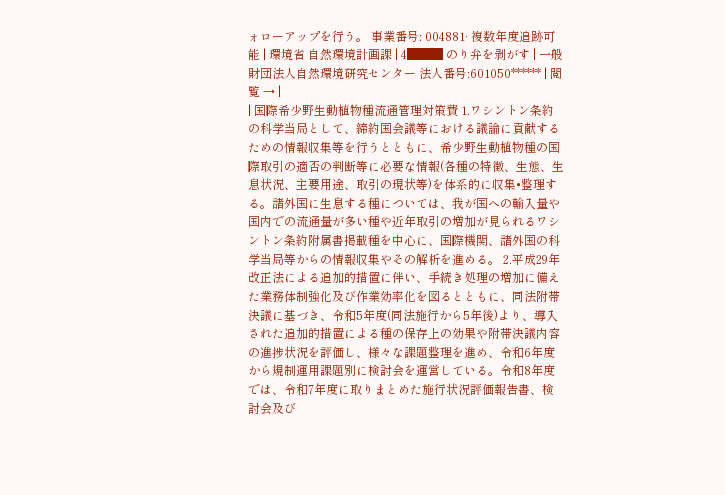ォローアップを行う。 事業番号: 004881· 複数年度追跡可能 | 環境省 自然環境計画課 | 4███ のり弁を剥がす | 一般財団法人自然環境研究センター 法人番号:601050****** | 閲覧 → |
| 国際希少野生動植物種流通管理対策費 1.ワシントン条約の科学当局として、締約国会議等における議論に貢献するための情報収集等を行うとともに、希少野生動植物種の国際取引の適否の判断等に必要な情報(各種の特徴、生態、生息状況、主要用途、取引の現状等)を体系的に収集•整理する。諸外国に生息する種については、我が国への輸入量や国内での流通量が多い種や近年取引の増加が見られるワシントン条約附属書掲載種を中心に、国際機関、諸外国の科学当局等からの情報収集やその解析を進める。 2.平成29年改正法による追加的措置に伴い、手続き処理の増加に備えた業務体制強化及び作業効率化を図るとともに、同法附帯決議に基づき、令和5年度(同法施行から5年後)より、導入された追加的措置による種の保存上の効果や附帯決議内容の進捗状況を評価し、様々な課題整理を進め、令和6年度から規制運用課題別に検討会を運営している。令和8年度では、令和7年度に取りまとめた施行状況評価報告書、検討会及び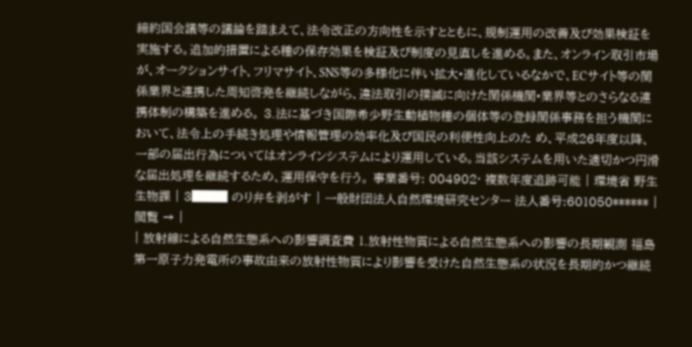締約国会議等の議論を踏まえて、法令改正の方向性を示すとともに、規制運用の改善及び効果検証を実施する。追加的措置による種の保存効果を検証及び制度の見直しを進める。また、オンライン取引市場が、オークションサイト、フリマサイト、SNS等の多様化に伴い拡大•進化しているなかで、ECサイト等の関係業界と連携した周知啓発を継続しながら、違法取引の撲滅に向けた関係機関•業界等とのさらなる連携体制の構築を進める。 3.法に基づき国際希少野生動植物種の個体等の登録関係事務を担う機関において、法令上の手続き処理や情報管理の効率化及び国民の利便性向上のた め、平成26年度以降、一部の届出行為についてはオンラインシステムにより運用している。当該システムを用いた適切かつ円滑な届出処理を継続するため、運用保守を行う。 事業番号: 004902· 複数年度追跡可能 | 環境省 野生生物課 | 3███ のり弁を剥がす | 一般財団法人自然環境研究センター 法人番号:601050****** | 閲覧 → |
| 放射線による自然生態系への影響調査費 1.放射性物質による自然生態系への影響の長期観測 福島第一原子力発電所の事故由来の放射性物質により影響を受けた自然生態系の状況を長期的かつ継続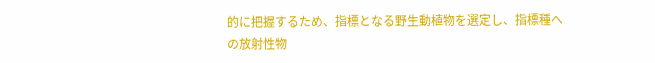的に把握するため、指標となる野生動植物を選定し、指標種への放射性物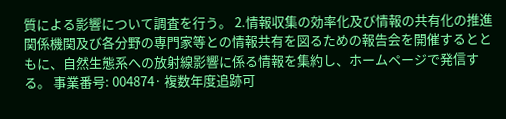質による影響について調査を行う。 2.情報収集の効率化及び情報の共有化の推進 関係機関及び各分野の専門家等との情報共有を図るための報告会を開催するとともに、自然生態系への放射線影響に係る情報を集約し、ホームページで発信する。 事業番号: 004874· 複数年度追跡可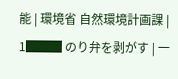能 | 環境省 自然環境計画課 | 1███ のり弁を剥がす | 一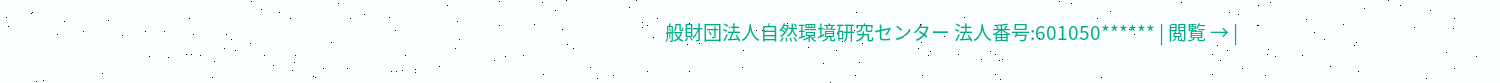般財団法人自然環境研究センター 法人番号:601050****** | 閲覧 → |